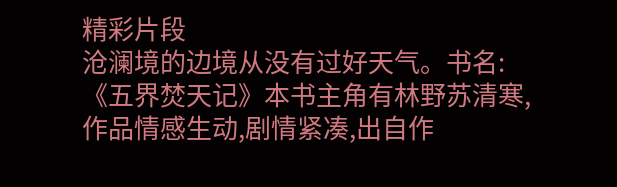精彩片段
沧澜境的边境从没有过好天气。书名:《五界焚天记》本书主角有林野苏清寒,作品情感生动,剧情紧凑,出自作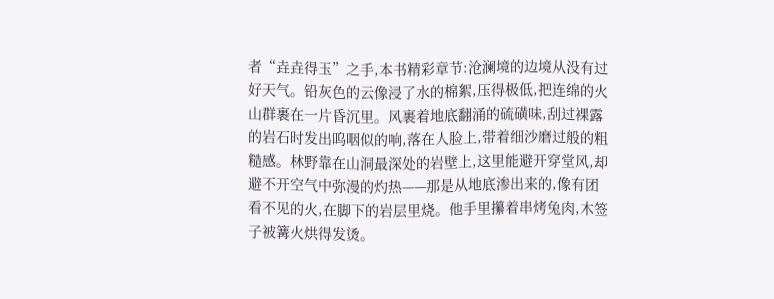者“垚垚得玉”之手,本书精彩章节:沧澜境的边境从没有过好天气。铅灰色的云像浸了水的棉絮,压得极低,把连绵的火山群裹在一片昏沉里。风裹着地底翻涌的硫磺味,刮过裸露的岩石时发出呜咽似的响,落在人脸上,带着细沙磨过般的粗糙感。林野靠在山洞最深处的岩壁上,这里能避开穿堂风,却避不开空气中弥漫的灼热——那是从地底渗出来的,像有团看不见的火,在脚下的岩层里烧。他手里攥着串烤兔肉,木签子被篝火烘得发烫。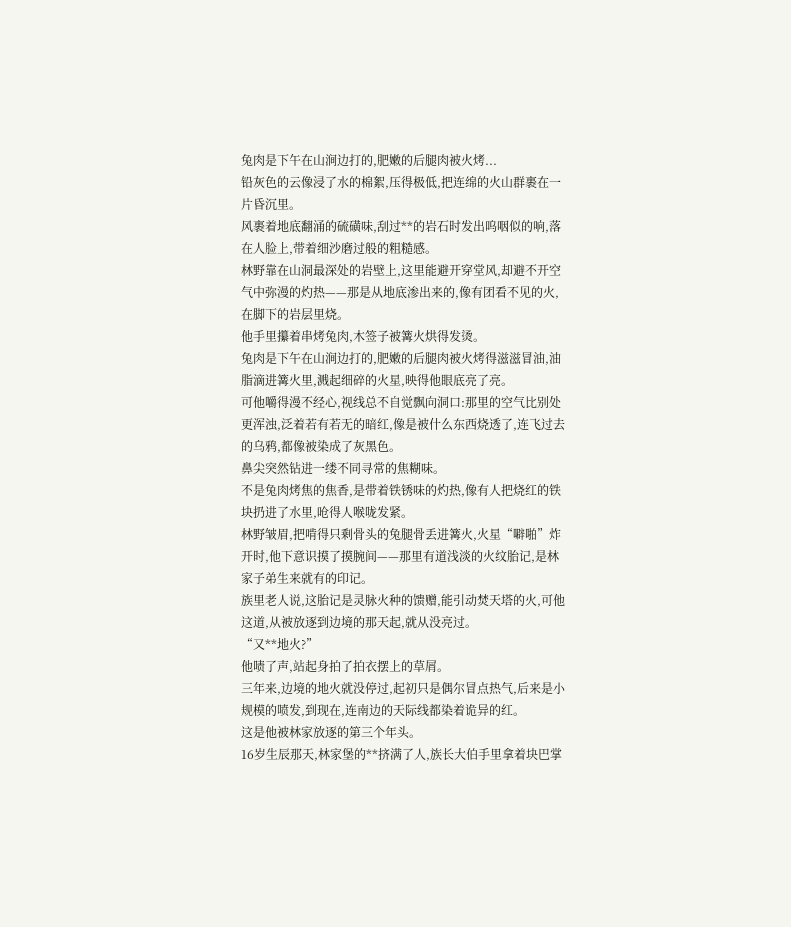兔肉是下午在山涧边打的,肥嫩的后腿肉被火烤...
铅灰色的云像浸了水的棉絮,压得极低,把连绵的火山群裹在一片昏沉里。
风裹着地底翻涌的硫磺味,刮过**的岩石时发出呜咽似的响,落在人脸上,带着细沙磨过般的粗糙感。
林野靠在山洞最深处的岩壁上,这里能避开穿堂风,却避不开空气中弥漫的灼热——那是从地底渗出来的,像有团看不见的火,在脚下的岩层里烧。
他手里攥着串烤兔肉,木签子被篝火烘得发烫。
兔肉是下午在山涧边打的,肥嫩的后腿肉被火烤得滋滋冒油,油脂滴进篝火里,溅起细碎的火星,映得他眼底亮了亮。
可他嚼得漫不经心,视线总不自觉飘向洞口:那里的空气比别处更浑浊,泛着若有若无的暗红,像是被什么东西烧透了,连飞过去的乌鸦,都像被染成了灰黑色。
鼻尖突然钻进一缕不同寻常的焦糊味。
不是兔肉烤焦的焦香,是带着铁锈味的灼热,像有人把烧红的铁块扔进了水里,呛得人喉咙发紧。
林野皱眉,把啃得只剩骨头的兔腿骨丢进篝火,火星“噼啪”炸开时,他下意识摸了摸腕间——那里有道浅淡的火纹胎记,是林家子弟生来就有的印记。
族里老人说,这胎记是灵脉火种的馈赠,能引动焚天塔的火,可他这道,从被放逐到边境的那天起,就从没亮过。
“又**地火?”
他啧了声,站起身拍了拍衣摆上的草屑。
三年来,边境的地火就没停过,起初只是偶尔冒点热气,后来是小规模的喷发,到现在,连南边的天际线都染着诡异的红。
这是他被林家放逐的第三个年头。
16岁生辰那天,林家堡的**挤满了人,族长大伯手里拿着块巴掌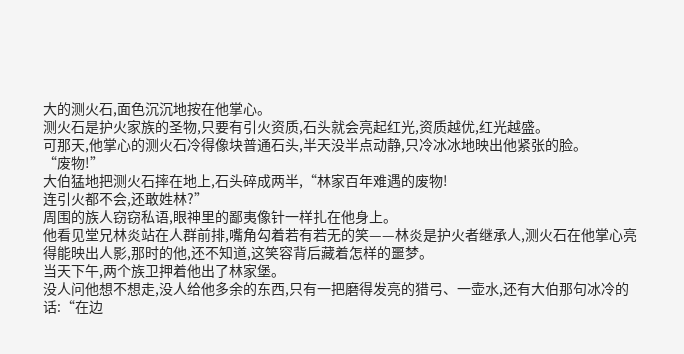大的测火石,面色沉沉地按在他掌心。
测火石是护火家族的圣物,只要有引火资质,石头就会亮起红光,资质越优,红光越盛。
可那天,他掌心的测火石冷得像块普通石头,半天没半点动静,只冷冰冰地映出他紧张的脸。
“废物!”
大伯猛地把测火石摔在地上,石头碎成两半,“林家百年难遇的废物!
连引火都不会,还敢姓林?”
周围的族人窃窃私语,眼神里的鄙夷像针一样扎在他身上。
他看见堂兄林炎站在人群前排,嘴角勾着若有若无的笑——林炎是护火者继承人,测火石在他掌心亮得能映出人影,那时的他,还不知道,这笑容背后藏着怎样的噩梦。
当天下午,两个族卫押着他出了林家堡。
没人问他想不想走,没人给他多余的东西,只有一把磨得发亮的猎弓、一壶水,还有大伯那句冰冷的话:“在边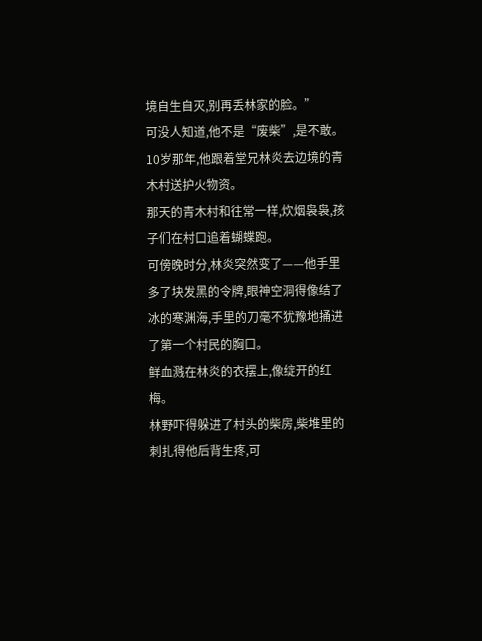境自生自灭,别再丢林家的脸。”
可没人知道,他不是“废柴”,是不敢。
10岁那年,他跟着堂兄林炎去边境的青木村送护火物资。
那天的青木村和往常一样,炊烟袅袅,孩子们在村口追着蝴蝶跑。
可傍晚时分,林炎突然变了——他手里多了块发黑的令牌,眼神空洞得像结了冰的寒渊海,手里的刀毫不犹豫地捅进了第一个村民的胸口。
鲜血溅在林炎的衣摆上,像绽开的红梅。
林野吓得躲进了村头的柴房,柴堆里的刺扎得他后背生疼,可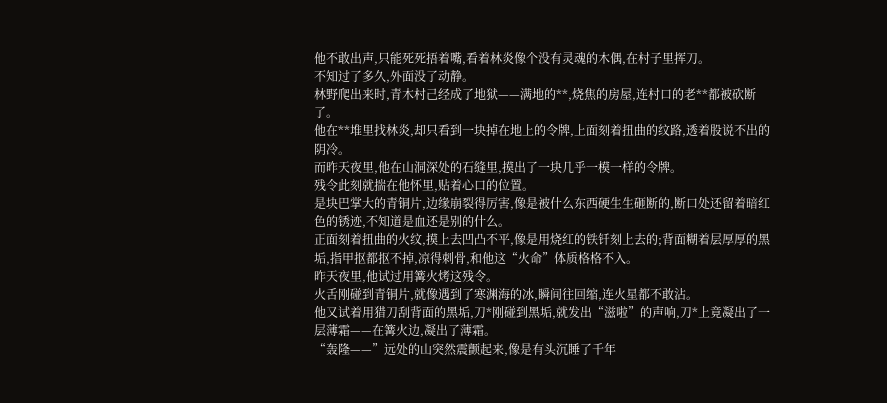他不敢出声,只能死死捂着嘴,看着林炎像个没有灵魂的木偶,在村子里挥刀。
不知过了多久,外面没了动静。
林野爬出来时,青木村己经成了地狱——满地的**,烧焦的房屋,连村口的老**都被砍断了。
他在**堆里找林炎,却只看到一块掉在地上的令牌,上面刻着扭曲的纹路,透着股说不出的阴冷。
而昨天夜里,他在山洞深处的石缝里,摸出了一块几乎一模一样的令牌。
残令此刻就揣在他怀里,贴着心口的位置。
是块巴掌大的青铜片,边缘崩裂得厉害,像是被什么东西硬生生砸断的,断口处还留着暗红色的锈迹,不知道是血还是别的什么。
正面刻着扭曲的火纹,摸上去凹凸不平,像是用烧红的铁钎刻上去的;背面糊着层厚厚的黑垢,指甲抠都抠不掉,凉得刺骨,和他这“火命”体质格格不入。
昨天夜里,他试过用篝火烤这残令。
火舌刚碰到青铜片,就像遇到了寒渊海的冰,瞬间往回缩,连火星都不敢沾。
他又试着用猎刀刮背面的黑垢,刀*刚碰到黑垢,就发出“滋啦”的声响,刀*上竟凝出了一层薄霜——在篝火边,凝出了薄霜。
“轰隆——”远处的山突然震颤起来,像是有头沉睡了千年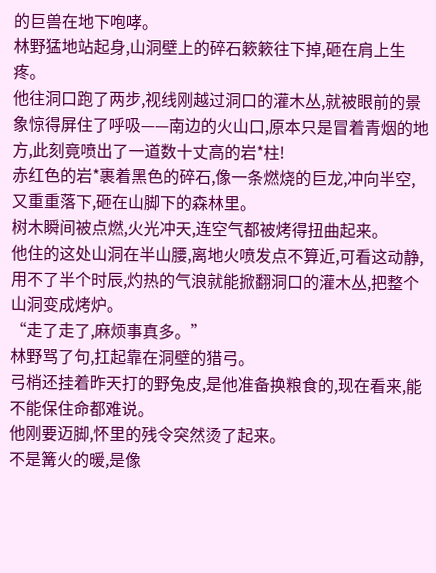的巨兽在地下咆哮。
林野猛地站起身,山洞壁上的碎石簌簌往下掉,砸在肩上生疼。
他往洞口跑了两步,视线刚越过洞口的灌木丛,就被眼前的景象惊得屏住了呼吸——南边的火山口,原本只是冒着青烟的地方,此刻竟喷出了一道数十丈高的岩*柱!
赤红色的岩*裹着黑色的碎石,像一条燃烧的巨龙,冲向半空,又重重落下,砸在山脚下的森林里。
树木瞬间被点燃,火光冲天,连空气都被烤得扭曲起来。
他住的这处山洞在半山腰,离地火喷发点不算近,可看这动静,用不了半个时辰,灼热的气浪就能掀翻洞口的灌木丛,把整个山洞变成烤炉。
“走了走了,麻烦事真多。”
林野骂了句,扛起靠在洞壁的猎弓。
弓梢还挂着昨天打的野兔皮,是他准备换粮食的,现在看来,能不能保住命都难说。
他刚要迈脚,怀里的残令突然烫了起来。
不是篝火的暖,是像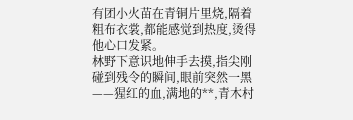有团小火苗在青铜片里烧,隔着粗布衣裳,都能感觉到热度,烫得他心口发紧。
林野下意识地伸手去摸,指尖刚碰到残令的瞬间,眼前突然一黑——猩红的血,满地的**,青木村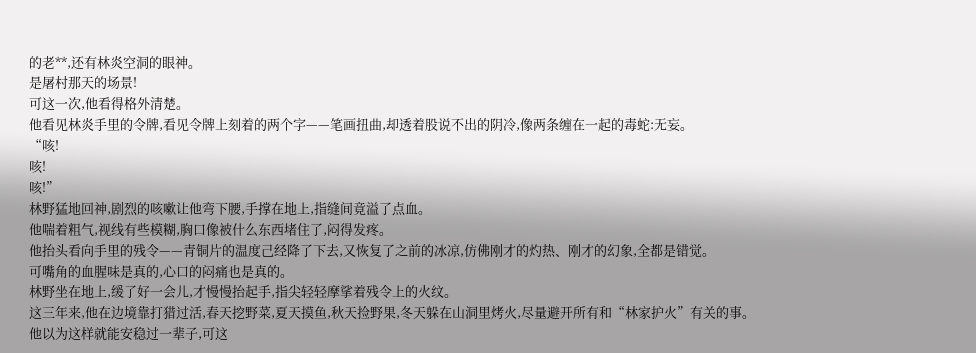的老**,还有林炎空洞的眼神。
是屠村那天的场景!
可这一次,他看得格外清楚。
他看见林炎手里的令牌,看见令牌上刻着的两个字——笔画扭曲,却透着股说不出的阴冷,像两条缠在一起的毒蛇:无妄。
“咳!
咳!
咳!”
林野猛地回神,剧烈的咳嗽让他弯下腰,手撑在地上,指缝间竟溢了点血。
他喘着粗气,视线有些模糊,胸口像被什么东西堵住了,闷得发疼。
他抬头看向手里的残令——青铜片的温度己经降了下去,又恢复了之前的冰凉,仿佛刚才的灼热、刚才的幻象,全都是错觉。
可嘴角的血腥味是真的,心口的闷痛也是真的。
林野坐在地上,缓了好一会儿,才慢慢抬起手,指尖轻轻摩挲着残令上的火纹。
这三年来,他在边境靠打猎过活,春天挖野菜,夏天摸鱼,秋天捡野果,冬天躲在山洞里烤火,尽量避开所有和“林家护火”有关的事。
他以为这样就能安稳过一辈子,可这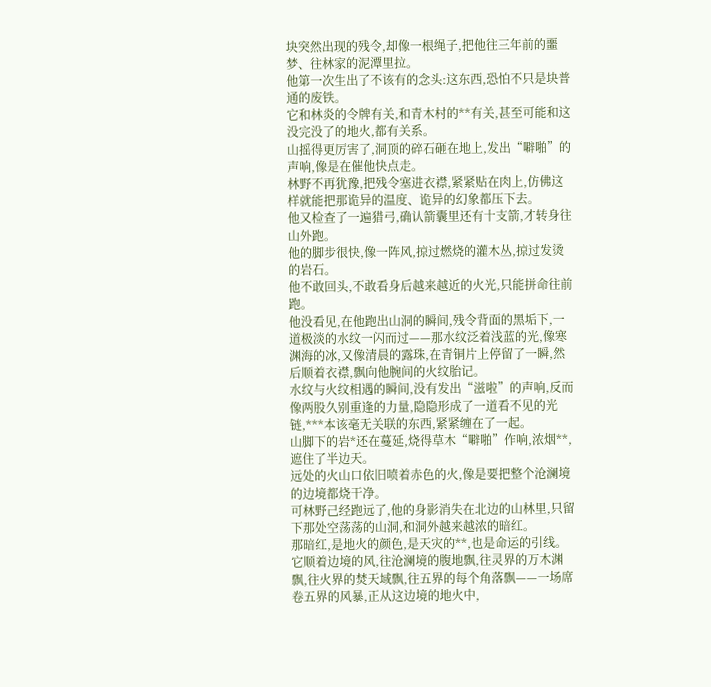块突然出现的残令,却像一根绳子,把他往三年前的噩梦、往林家的泥潭里拉。
他第一次生出了不该有的念头:这东西,恐怕不只是块普通的废铁。
它和林炎的令牌有关,和青木村的**有关,甚至可能和这没完没了的地火,都有关系。
山摇得更厉害了,洞顶的碎石砸在地上,发出“噼啪”的声响,像是在催他快点走。
林野不再犹豫,把残令塞进衣襟,紧紧贴在肉上,仿佛这样就能把那诡异的温度、诡异的幻象都压下去。
他又检查了一遍猎弓,确认箭囊里还有十支箭,才转身往山外跑。
他的脚步很快,像一阵风,掠过燃烧的灌木丛,掠过发烫的岩石。
他不敢回头,不敢看身后越来越近的火光,只能拼命往前跑。
他没看见,在他跑出山洞的瞬间,残令背面的黑垢下,一道极淡的水纹一闪而过——那水纹泛着浅蓝的光,像寒渊海的冰,又像清晨的露珠,在青铜片上停留了一瞬,然后顺着衣襟,飘向他腕间的火纹胎记。
水纹与火纹相遇的瞬间,没有发出“滋啦”的声响,反而像两股久别重逢的力量,隐隐形成了一道看不见的光链,***本该毫无关联的东西,紧紧缠在了一起。
山脚下的岩*还在蔓延,烧得草木“噼啪”作响,浓烟**,遮住了半边天。
远处的火山口依旧喷着赤色的火,像是要把整个沧澜境的边境都烧干净。
可林野己经跑远了,他的身影消失在北边的山林里,只留下那处空荡荡的山洞,和洞外越来越浓的暗红。
那暗红,是地火的颜色,是天灾的**,也是命运的引线。
它顺着边境的风,往沧澜境的腹地飘,往灵界的万木渊飘,往火界的焚天域飘,往五界的每个角落飘——一场席卷五界的风暴,正从这边境的地火中,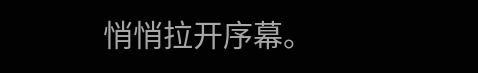悄悄拉开序幕。